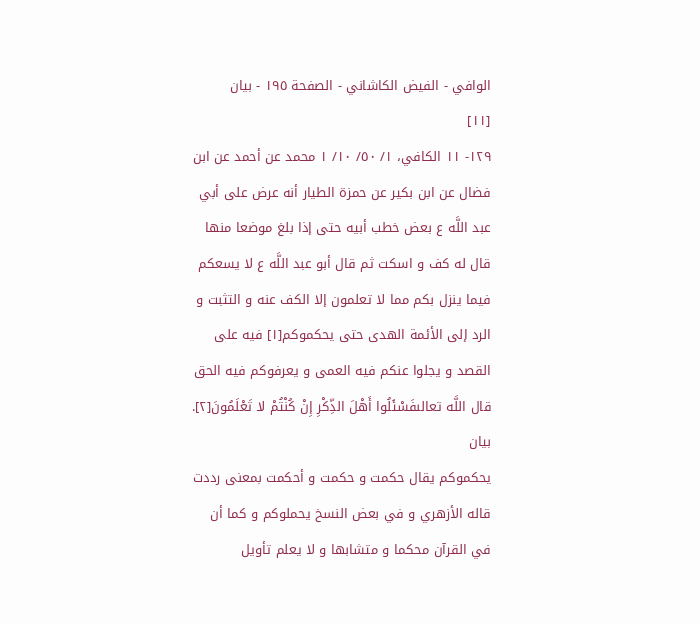الوافي - الفيض الكاشاني - الصفحة ١٩٥ - بیان
[١١]
١٢٩- ١١ الكافي، ١/ ٥٠/ ١٠/ ١ محمد عن أحمد عن ابن فضال عن ابن بكير عن حمزة الطيار أنه عرض على أبي عبد اللَّه ع بعض خطب أبيه حتى إذا بلغ موضعا منها قال له كف و اسكت ثم قال أبو عبد اللَّه ع لا يسعكم فيما ينزل بكم مما لا تعلمون إلا الكف عنه و التثبت و الرد إلى الأئمة الهدى حتى يحكموكم[١] فيه على القصد و يجلوا عنكم فيه العمى و يعرفوكم فيه الحق قال اللَّه تعالىفَسْئَلُوا أَهْلَ الذِّكْرِ إِنْ كُنْتُمْ لا تَعْلَمُونَ[٢].
بيان
يحكموكم يقال حكمت و حكمت و أحكمت بمعنى رددت قاله الأزهري و في بعض النسخ يحملوكم و كما أن في القرآن محكما و متشابها و لا يعلم تأويل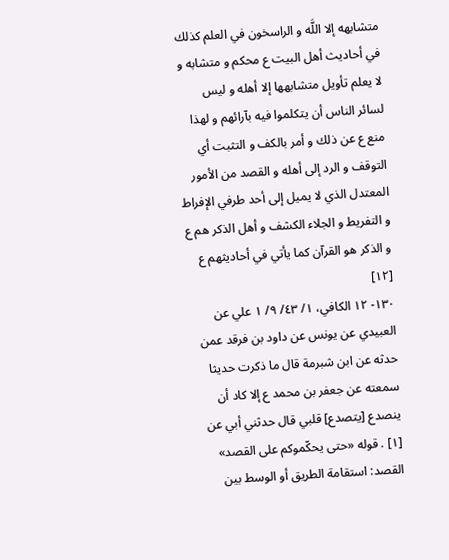متشابهه إلا اللَّه و الراسخون في العلم كذلك في أحاديث أهل البيت ع محكم و متشابه و لا يعلم تأويل متشابهها إلا أهله و ليس لسائر الناس أن يتكلموا فيه بآرائهم و لهذا منع ع عن ذلك و أمر بالكف و التثبت أي التوقف و الرد إلى أهله و القصد من الأمور المعتدل الذي لا يميل إلى أحد طرفي الإفراط و التفريط و الجلاء الكشف و أهل الذكر هم ع و الذكر هو القرآن كما يأتي في أحاديثهم ع
[١٢]
١٣٠- ١٢ الكافي، ١/ ٤٣/ ٩/ ١ علي عن العبيدي عن يونس عن داود بن فرقد عمن حدثه عن ابن شبرمة قال ما ذكرت حديثا سمعته عن جعفر بن محمد ع إلا كاد أن ينصدع [يتصدع] قلبي قال حدثني أبي عن
[١] . قوله «حتى يحكّموكم على القصد» القصد: استقامة الطريق أو الوسط بين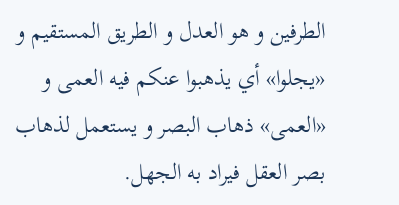الطرفين و هو العدل و الطريق المستقيم و «يجلوا» أي يذهبوا عنكم فيه العمى و «العمى» ذهاب البصر و يستعمل لذهاب بصر العقل فيراد به الجهل.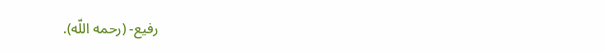رفيع- (رحمه اللّه).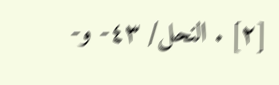[٢] . النحل/ ٤٣- و-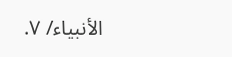الأنبياء/ ٧.